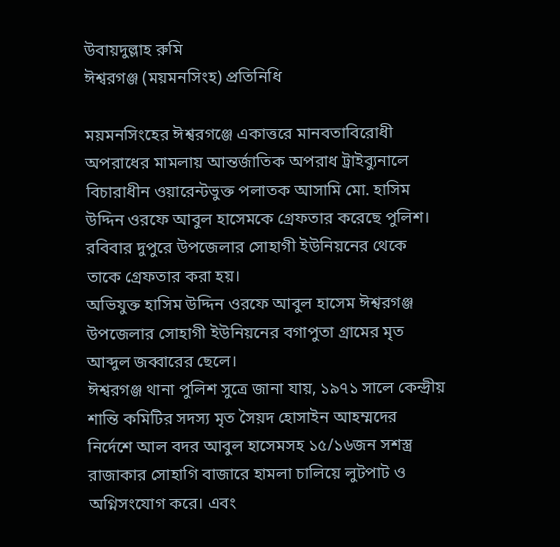উবায়দুল্লাহ রুমি
ঈশ্বরগঞ্জ (ময়মনসিংহ) প্রতিনিধি

ময়মনসিংহের ঈশ্বরগঞ্জে একাত্তরে মানবতাবিরোধী অপরাধের মামলায় আন্তর্জাতিক অপরাধ ট্রাইব্যুনালে বিচারাধীন ওয়ারেন্টভুক্ত পলাতক আসামি মো. হাসিম উদ্দিন ওরফে আবুল হাসেমকে গ্রেফতার করেছে পুলিশ। রবিবার দুপুরে উপজেলার সোহাগী ইউনিয়নের থেকে তাকে গ্রেফতার করা হয়।
অভিযুক্ত হাসিম উদ্দিন ওরফে আবুল হাসেম ঈশ্বরগঞ্জ উপজেলার সোহাগী ইউনিয়নের বগাপুতা গ্রামের মৃত আব্দুল জব্বারের ছেলে।
ঈশ্বরগঞ্জ থানা পুলিশ সুত্রে জানা যায়, ১৯৭১ সালে কেন্দ্রীয় শান্তি কমিটির সদস্য মৃত সৈয়দ হোসাইন আহম্মদের নির্দেশে আল বদর আবুল হাসেমসহ ১৫/১৬জন সশস্ত্র রাজাকার সোহাগি বাজারে হামলা চালিয়ে লুটপাট ও অগ্নিসংযোগ করে। এবং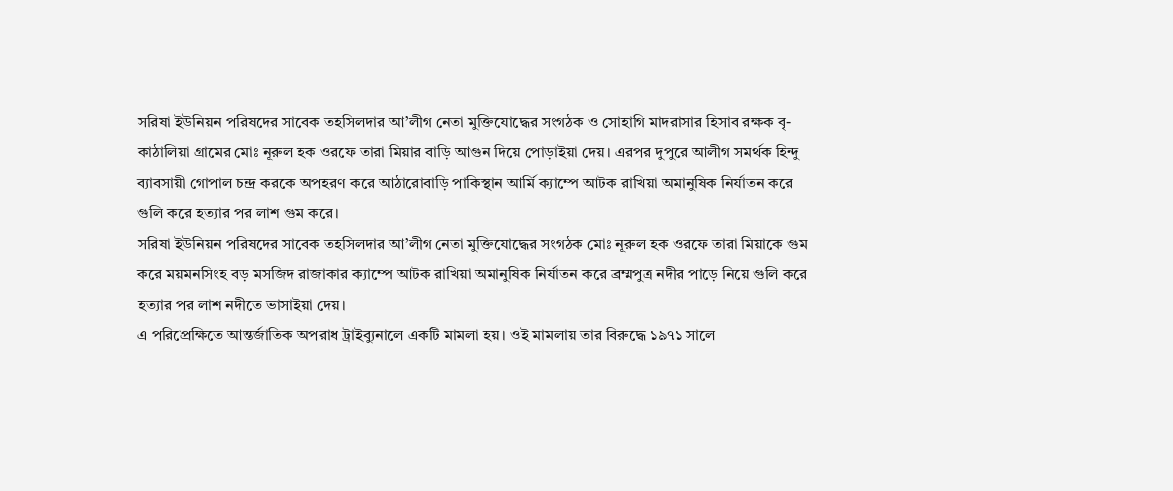সরিষা ইউনিয়ন পরিষদের সাবেক তহসিলদার আ’লীগ নেতা মুক্তিযোদ্ধের সংগঠক ও সোহাগি মাদরাসার হিসাব রক্ষক বৃ-কাঠালিয়া গ্রামের মোঃ নূরুল হক ওরফে তারা মিয়ার বাড়ি আগুন দিয়ে পোড়াইয়া দেয়। এরপর দুপুরে আলীগ সমর্থক হিন্দু ব্যাবসায়ী গোপাল চন্দ্র করকে অপহরণ করে আঠারোবাড়ি পাকিস্থান আর্মি ক্যাম্পে আটক রাখিয়া অমানুষিক নির্যাতন করে গুলি করে হত্যার পর লাশ গুম করে।
সরিষা ইউনিয়ন পরিষদের সাবেক তহসিলদার আ’লীগ নেতা মুক্তিযোদ্ধের সংগঠক মোঃ নূরুল হক ওরফে তারা মিয়াকে গুম করে ময়মনসিংহ বড় মসজিদ রাজাকার ক্যাম্পে আটক রাখিয়া অমানুষিক নির্যাতন করে ব্রম্মপুত্র নদীর পাড়ে নিয়ে গুলি করে হত্যার পর লাশ নদীতে ভাসাইয়া দেয়।
এ পরিপ্রেক্ষিতে আন্তর্জাতিক অপরাধ ট্রাইব্যুনালে একটি মামলা হয়। ওই মামলায় তার বিরুদ্ধে ১৯৭১ সালে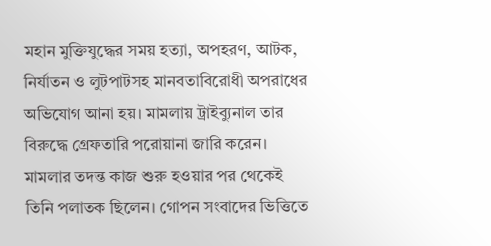মহান মুক্তিযুদ্ধের সময় হত্যা, অপহরণ, আটক, নির্যাতন ও লুটপাটসহ মানবতাবিরোধী অপরাধের অভিযোগ আনা হয়। মামলায় ট্রাইব্যুনাল তার বিরুদ্ধে গ্রেফতারি পরোয়ানা জারি করেন।
মামলার তদন্ত কাজ শুরু হওয়ার পর থেকেই তিনি পলাতক ছিলেন। গোপন সংবাদের ভিত্তিতে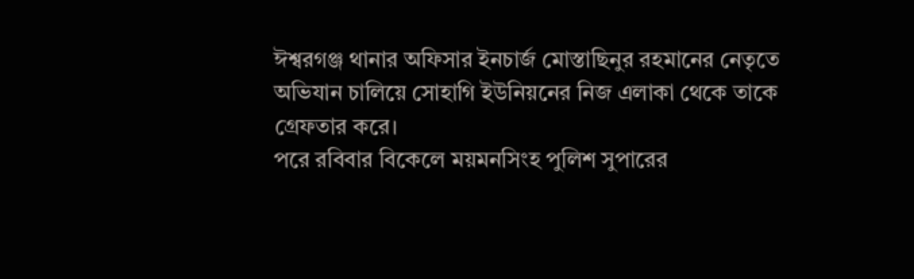ঈশ্বরগঞ্জ থানার অফিসার ইনচার্জ মোস্তাছিনুর রহমানের নেতৃতে অভিযান চালিয়ে সোহাগি ইউনিয়নের নিজ এলাকা থেকে তাকে গ্রেফতার করে।
পরে রবিবার বিকেলে ময়মনসিংহ পুলিশ সুপারের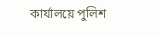কার্যালয়ে পুলিশ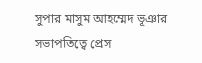সুপার মাসুম আহম্মেদ ভূঞার সভাপতিত্বে প্রেস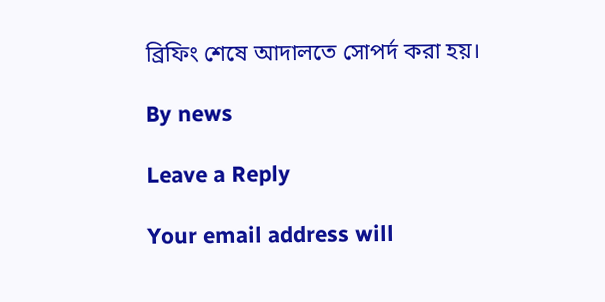ব্রিফিং শেষে আদালতে সোপর্দ করা হয়।

By news

Leave a Reply

Your email address will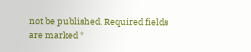not be published. Required fields are marked *